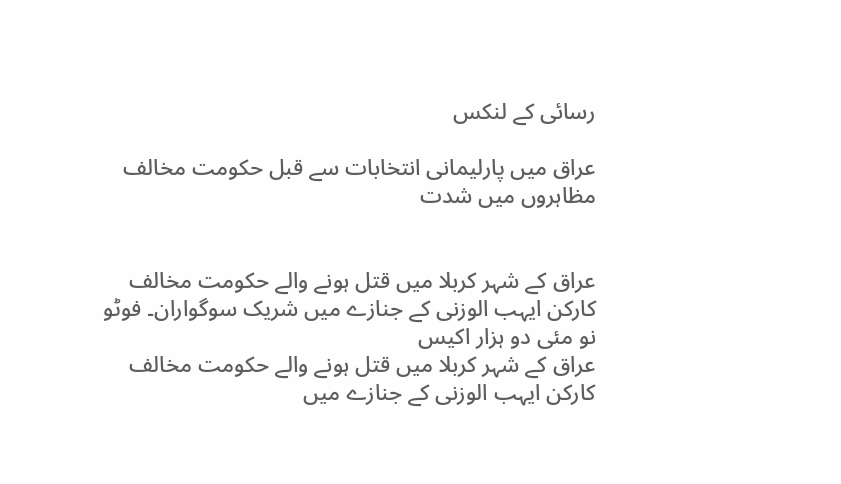رسائی کے لنکس

عراق میں پارلیمانی انتخابات سے قبل حکومت مخالف مظاہروں میں شدت


عراق کے شہر کربلا میں قتل ہونے والے حکومت مخالف کارکن ایہب الوزنی کے جنازے میں شریک سوگواران۔ فوٹو نو مئی دو ہزار اکیس
عراق کے شہر کربلا میں قتل ہونے والے حکومت مخالف کارکن ایہب الوزنی کے جنازے میں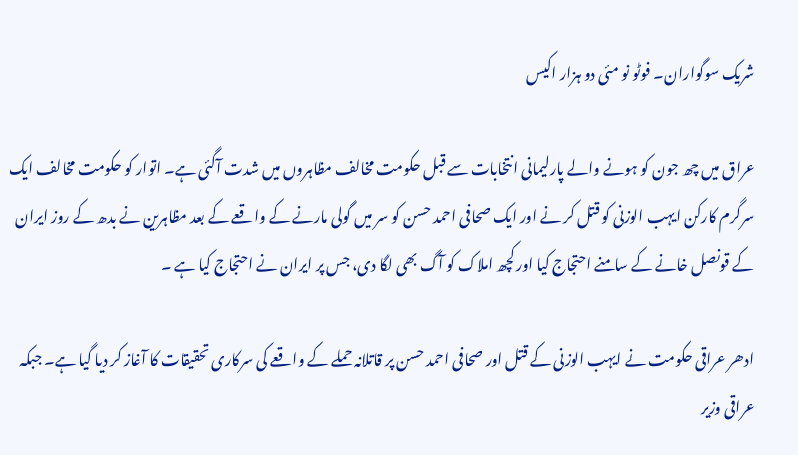شریک سوگواران۔ فوٹو نو مئی دو ہزار اکیس

عراق میں چھ جون کو ہونے والے پارلیمانی انتخابات سے قبل حکومت مخالف مظاہروں میں شدت آگئی ہے۔ اتوار کو حکومت مخالف ایک سرگرم کارکن ایہب الوزنی کو قتل کر نے اور ایک صحافی احمد حسن کو سر میں گولی مارنے کے واقعے کے بعد مظاہرین نے بدھ کے روز ایران کے قونصل خانے کے سامنے احتجاج کیا اور کچھ املاک کو آگ بھی لگا دی، جس پر ایران نے احتجاج کیا ہے ۔

ادھر عراقی حکومت نے ایہب الوزنی کے قتل اور صحافی احمد حسن پر قاتلانہ حملے کے واقعے کی سرکاری تحقیقات کا آغاز کر دیا گیا ہے۔ جبکہ عراقی وزیر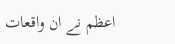اعظم نے ان واقعات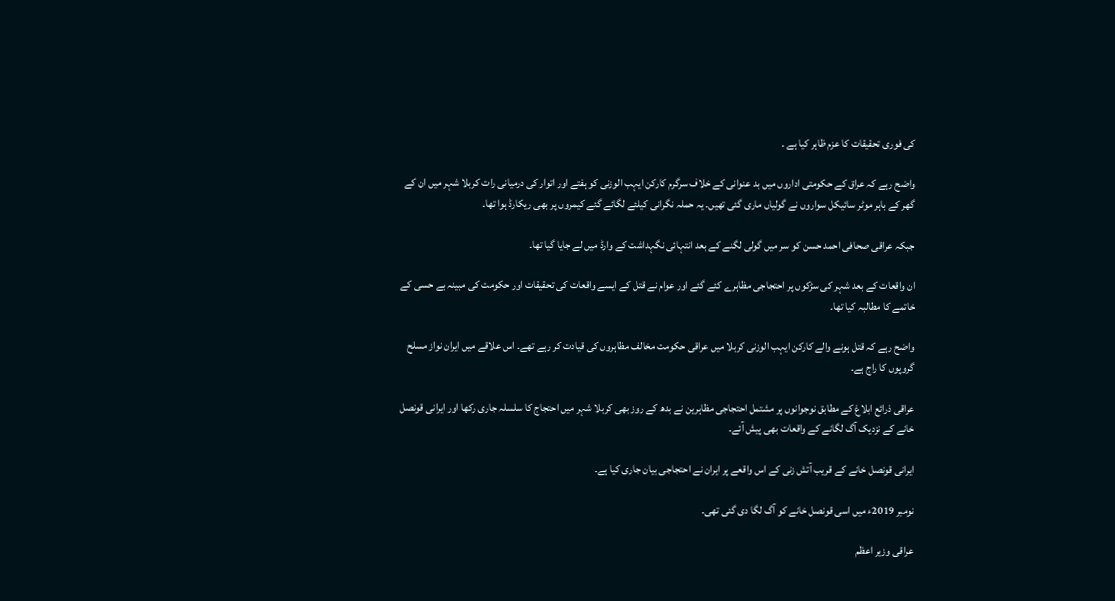کی فوری تحقیقات کا عزم ظاہر کیا ہے ۔

واضح رہے کہ عراق کے حکومتی اداروں میں بد عنوانی کے خلاف سرگرم کارکن ایہب الوزنی کو ہفتے اور اتوار کی درمیانی رات کربلا شہر میں ان کے گھر کے باہر موٹر سائیکل سواروں نے گولیاں ماری گئی تھیں۔ یہ حملہ نگرانی کیلئے لگائے گئے کیمروں پر بھی ریکارڈ ہوا تھا۔

جبکہ عراقی صحافی احمد حسن کو سر میں گولی لگنے کے بعد انتہائی نگہداشت کے وارڈ میں لے جایا گیا تھا۔

ان واقعات کے بعد شہر کی سڑکوں پر احتجاجی مظاہرے کئے گئے اور عوام نے قتل کے ایسے واقعات کی تحقیقات اور حکومت کی مبینہ بے حسی کے خاتمے کا مطالبہ کیا تھا۔

واضح رہے کہ قتل ہونے والے کارکن ایہب الوزنی کربلا میں عراقی حکومت مخالف مظاہروں کی قیادت کر رہے تھے۔ اس علاقے میں ایران نواز مسلح گروپوں کا راج ہے۔

عراقی ذرائع ابلاغ کے مطابق نوجوانوں پر مشتمل احتجاجی مظاہرین نے بدھ کے روز بھی کربلا شہر میں احتجاج کا سلسلہ جاری رکھا اور ایرانی قونصل خانے کے نزدیک آگ لگانے کے واقعات بھی پیش آئے۔

ایرانی قونصل خانے کے قریب آتش زنی کے اس واقعے پر ایران نے احتجاجی بیان جاری کیا ہے۔

نومبر 2019ء میں اسی قونصل خانے کو آگ لگا دی گئی تھی۔

عراقی وزیر اعظم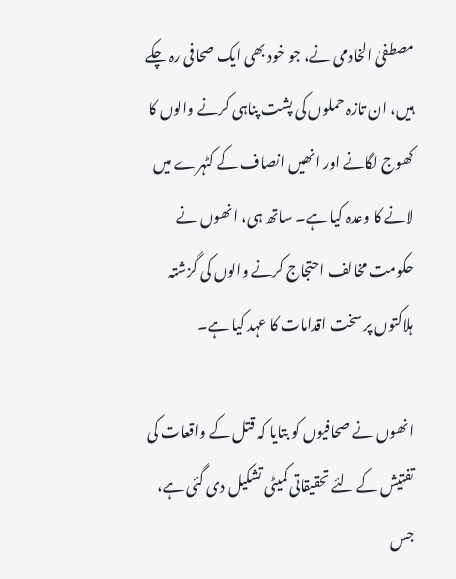مصطفیٰ الخادمی نے، جو خود بھی ایک صحافی رہ چکے ہیں، ان تازہ حملوں کی پشت پناہی کرنے والوں کا کھوج لگانے اور انھیں انصاف کے کٹہرے میں لانے کا وعدہ کیا ہے۔ ساتھ ہی، انھوں نے حکومت مخالف احتجاج کرنے والوں کی گزشتہ ہلاکتوں پر سخت اقدامات کا عہد کیا ہے۔

انھوں نے صحافیوں کو بتایا کہ قتل کے واقعات کی تفتیش کے لئے تحقیقاتی کمیٹی تشکیل دی گئی ہے، جس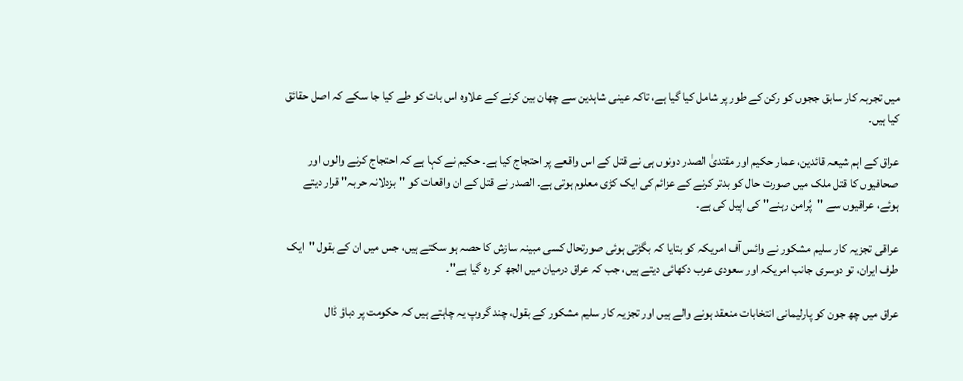میں تجربہ کار سابق ججوں کو رکن کے طور پر شامل کیا گیا ہے، تاکہ عینی شاہدین سے چھان بین کرنے کے علاوہ اس بات کو طے کیا جا سکے کہ اصل حقائق کیا ہیں۔

عراق کے اہم شیعہ قائدین، عمار حکیم اور مقتدیٰ الصدر دونوں ہی نے قتل کے اس واقعے پر احتجاج کیا ہے۔ حکیم نے کہا ہے کہ احتجاج کرنے والوں اور صحافیوں کا قتل ملک میں صورت حال کو بدتر کرنے کے عزائم کی ایک کڑی معلوم ہوتی ہے۔ الصدر نے قتل کے ان واقعات کو ''بزدلانہ حربہ'' قرار دیتے ہوئے، عراقیوں سے ''پُرامن رہنے'' کی اپیل کی ہے۔

عراقی تجزیہ کار سلیم مشکور نے وائس آف امریکہ کو بتایا کہ بگڑتی ہوئی صورتحال کسی مبینہ سازش کا حصہ ہو سکتے ہیں، جس میں ان کے بقول ''ایک طرف ایران، تو دوسری جانب امریکہ اور سعودی عرب دکھائی دیتے ہیں، جب کہ عراق درمیان میں الجھ کر رہ گیا ہے''۔

عراق میں چھ جون کو پارلیمانی انتخابات منعقد ہونے والے ہیں اور تجزیہ کار سلیم مشکور کے بقول، چند گروپ یہ چاہتے ہیں کہ حکومت پر دباؤ ڈال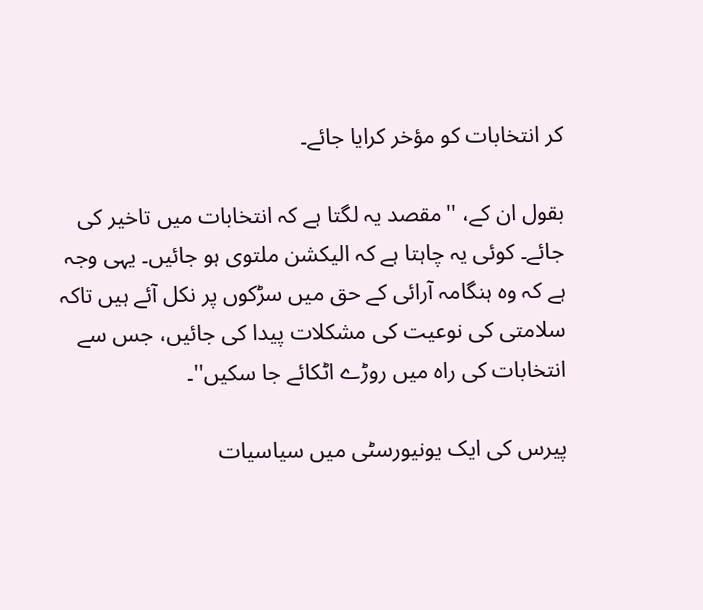کر انتخابات کو مؤخر کرایا جائے۔

بقول ان کے، ''مقصد یہ لگتا ہے کہ انتخابات میں تاخیر کی جائے۔ کوئی یہ چاہتا ہے کہ الیکشن ملتوی ہو جائیں۔ یہی وجہ ہے کہ وہ ہنگامہ آرائی کے حق میں سڑکوں پر نکل آئے ہیں تاکہ سلامتی کی نوعیت کی مشکلات پیدا کی جائیں، جس سے انتخابات کی راہ میں روڑے اٹکائے جا سکیں''۔

پیرس کی ایک یونیورسٹی میں سیاسیات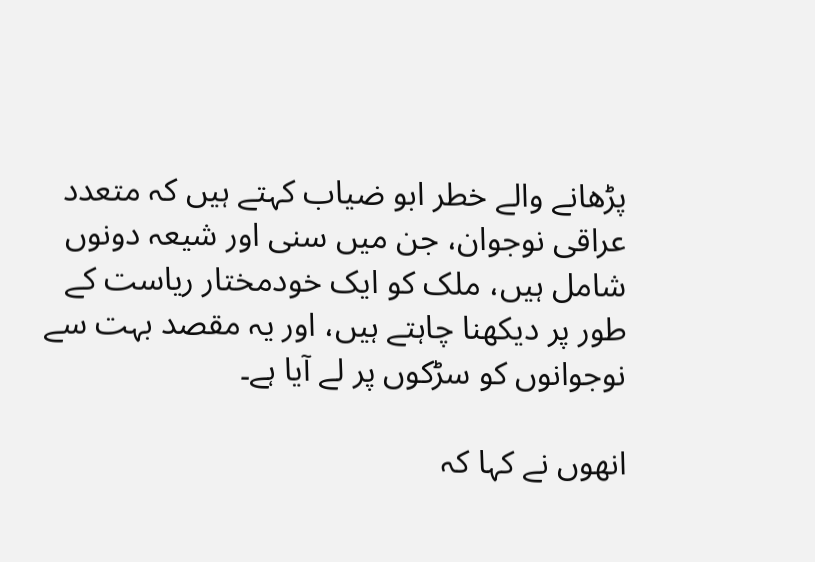پڑھانے والے خطر ابو ضیاب کہتے ہیں کہ متعدد عراقی نوجوان، جن میں سنی اور شیعہ دونوں شامل ہیں، ملک کو ایک خودمختار ریاست کے طور پر دیکھنا چاہتے ہیں، اور یہ مقصد بہت سے نوجوانوں کو سڑکوں پر لے آیا ہے۔

انھوں نے کہا کہ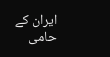ایران کے حامی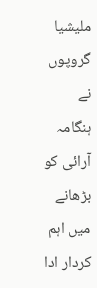ملیشیا گروپوں نے ہنگامہ آرائی کو بڑھانے میں اہم کردار ادا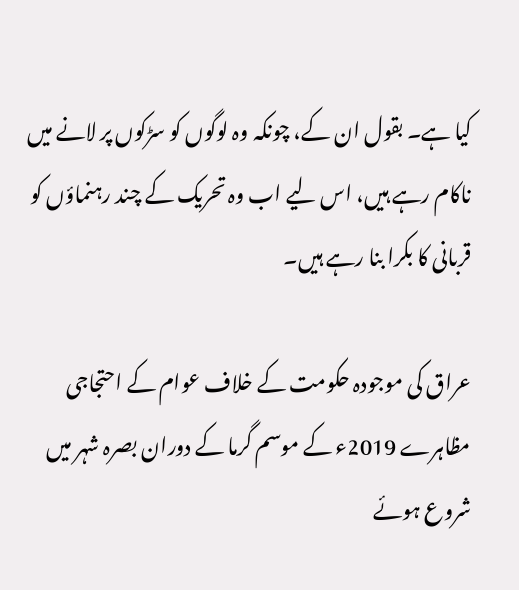کیا ہے۔ بقول ان کے، چونکہ وہ لوگوں کو سڑکوں پر لانے میں ناکام رہے ہیں، اس لیے اب وہ تحریک کے چند رہنماؤں کو قربانی کا بکرا بنا رہے ہیں۔

عراق کی موجودہ حکومت کے خلاف عوام کے احتجاجی مظاہرے 2019ء کے موسم گرما کے دوران بصرہ شہر میں شروع ہوئے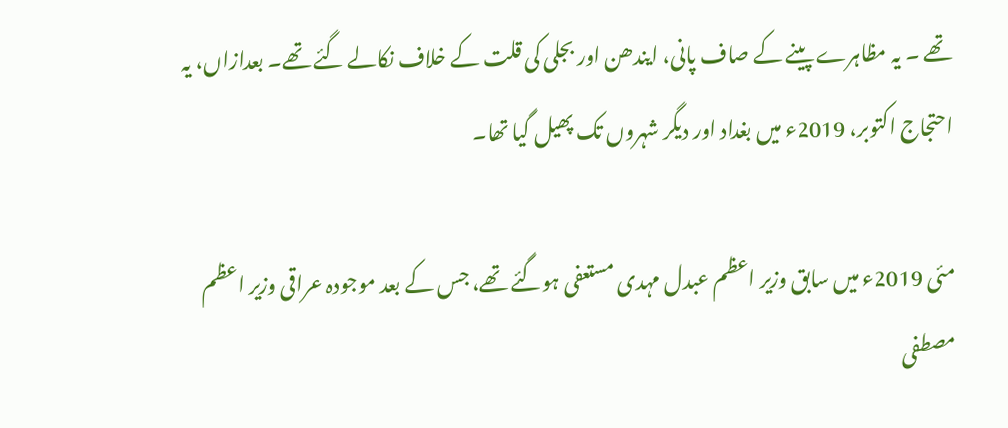تھے ۔ یہ مظاہرے پینے کے صاف پانی، ایندھن اور بجلی کی قلت کے خلاف نکالے گئے تھے۔ بعدازاں، یہ احتجاج اکتوبر، 2019ء میں بغداد اور دیگر شہروں تک پھیل گیا تھا۔

مئی 2019ء میں سابق وزیر اعظم عبدل مہدی مستعفی ہوگئے تھے، جس کے بعد موجودہ عراقی وزیر اعظم مصطفی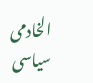الخادمی سیاسی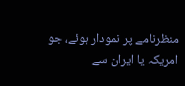منظرنامے پر نمودار ہوئے، جو امریکہ یا ایران سے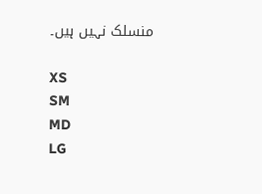منسلک نہیں ہیں۔

XS
SM
MD
LG